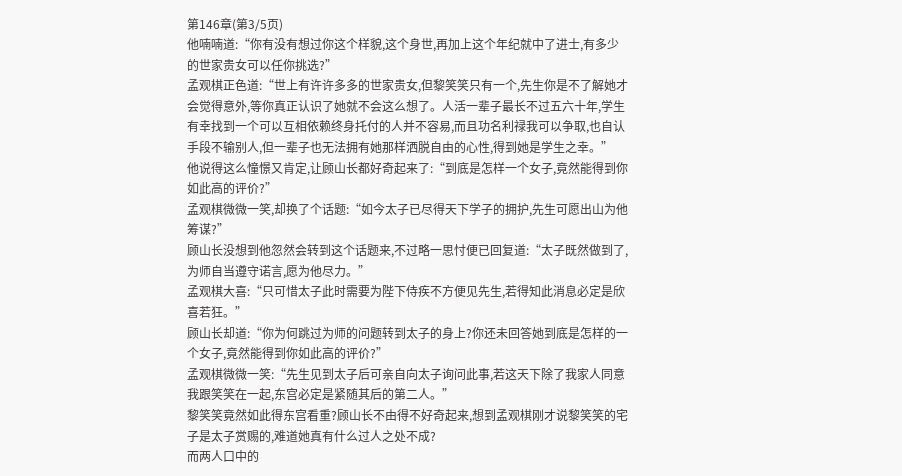第146章(第3/5页)
他喃喃道:“你有没有想过你这个样貌,这个身世,再加上这个年纪就中了进士,有多少的世家贵女可以任你挑选?”
孟观棋正色道:“世上有许许多多的世家贵女,但黎笑笑只有一个,先生你是不了解她才会觉得意外,等你真正认识了她就不会这么想了。人活一辈子最长不过五六十年,学生有幸找到一个可以互相依赖终身托付的人并不容易,而且功名利禄我可以争取,也自认手段不输别人,但一辈子也无法拥有她那样洒脱自由的心性,得到她是学生之幸。”
他说得这么憧憬又肯定,让顾山长都好奇起来了:“到底是怎样一个女子,竟然能得到你如此高的评价?”
孟观棋微微一笑,却换了个话题:“如今太子已尽得天下学子的拥护,先生可愿出山为他筹谋?”
顾山长没想到他忽然会转到这个话题来,不过略一思忖便已回复道:“太子既然做到了,为师自当遵守诺言,愿为他尽力。”
孟观棋大喜:“只可惜太子此时需要为陛下侍疾不方便见先生,若得知此消息必定是欣喜若狂。”
顾山长却道:“你为何跳过为师的问题转到太子的身上?你还未回答她到底是怎样的一个女子,竟然能得到你如此高的评价?”
孟观棋微微一笑:“先生见到太子后可亲自向太子询问此事,若这天下除了我家人同意我跟笑笑在一起,东宫必定是紧随其后的第二人。”
黎笑笑竟然如此得东宫看重?顾山长不由得不好奇起来,想到孟观棋刚才说黎笑笑的宅子是太子赏赐的,难道她真有什么过人之处不成?
而两人口中的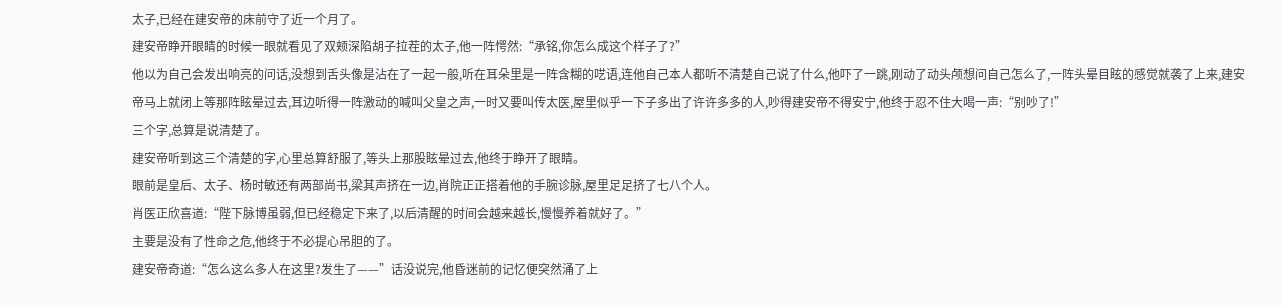太子,已经在建安帝的床前守了近一个月了。
建安帝睁开眼睛的时候一眼就看见了双颊深陷胡子拉茬的太子,他一阵愕然:“承铭,你怎么成这个样子了?”
他以为自己会发出响亮的问话,没想到舌头像是沾在了一起一般,听在耳朵里是一阵含糊的呓语,连他自己本人都听不清楚自己说了什么,他吓了一跳,刚动了动头颅想问自己怎么了,一阵头晕目眩的感觉就袭了上来,建安帝马上就闭上等那阵眩晕过去,耳边听得一阵激动的喊叫父皇之声,一时又要叫传太医,屋里似乎一下子多出了许许多多的人,吵得建安帝不得安宁,他终于忍不住大喝一声:“别吵了!”
三个字,总算是说清楚了。
建安帝听到这三个清楚的字,心里总算舒服了,等头上那股眩晕过去,他终于睁开了眼睛。
眼前是皇后、太子、杨时敏还有两部尚书,梁其声挤在一边,肖院正正搭着他的手腕诊脉,屋里足足挤了七八个人。
肖医正欣喜道:“陛下脉博虽弱,但已经稳定下来了,以后清醒的时间会越来越长,慢慢养着就好了。”
主要是没有了性命之危,他终于不必提心吊胆的了。
建安帝奇道:“怎么这么多人在这里?发生了——”话没说完,他昏迷前的记忆便突然涌了上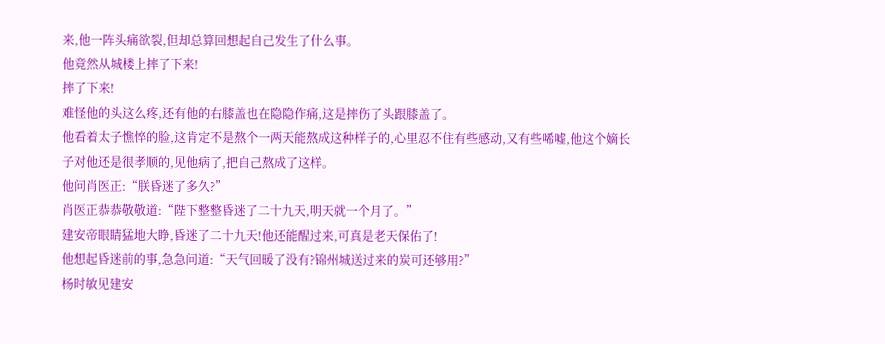来,他一阵头痛欲裂,但却总算回想起自己发生了什么事。
他竟然从城楼上摔了下来!
摔了下来!
难怪他的头这么疼,还有他的右膝盖也在隐隐作痛,这是摔伤了头跟膝盖了。
他看着太子憔悴的脸,这肯定不是熬个一两天能熬成这种样子的,心里忍不住有些感动,又有些唏嘘,他这个嫡长子对他还是很孝顺的,见他病了,把自己熬成了这样。
他问肖医正:“朕昏迷了多久?”
肖医正恭恭敬敬道:“陛下整整昏迷了二十九天,明天就一个月了。”
建安帝眼睛猛地大睁,昏迷了二十九天!他还能醒过来,可真是老天保佑了!
他想起昏迷前的事,急急问道:“天气回暖了没有?锦州城送过来的炭可还够用?”
杨时敏见建安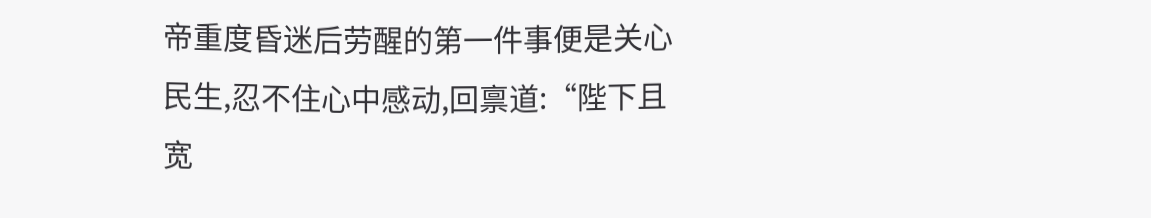帝重度昏迷后劳醒的第一件事便是关心民生,忍不住心中感动,回禀道:“陛下且宽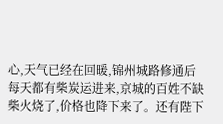心,天气已经在回暖,锦州城路修通后每天都有柴炭运进来,京城的百姓不缺柴火烧了,价格也降下来了。还有陛下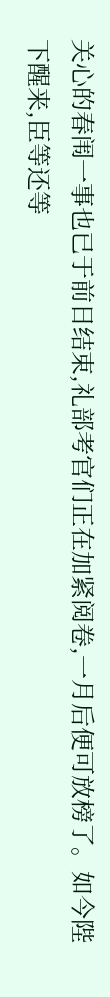关心的春闱一事也已于前日结束,礼部考官们正在加紧阅卷,一月后便可放榜了。如今陛下醒来,臣等还等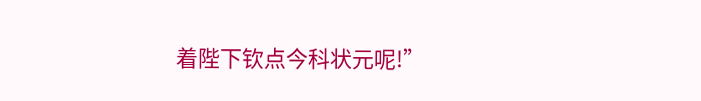着陛下钦点今科状元呢!”